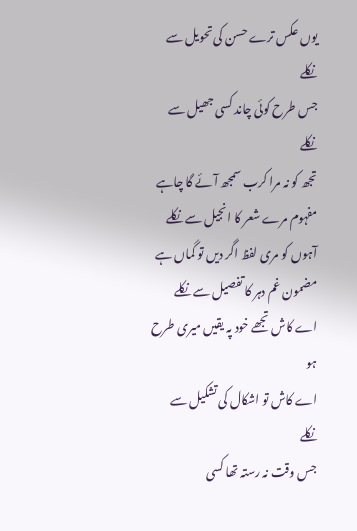یوں عکس ترے حسن کی تحویل سے نکلے
جس طرح کوئی چاند کسی جھیل سے نکلے
تجھ کو نہ مرا کرب سمجھ آئے گا چاہے
مفہوم مرے شعر کا انجیل سے نکلے
آہوں کو مری لفظ اگر دیں تو گماں ہے
مضمون غم دہر کا تفصیل سے نکلے
اے کاش تجھے خود پہ یقیں میری طرح ہو
اے کاش تو اشکال کی تشکیل سے نکلے
جس وقت نہ رستہ تھا کسی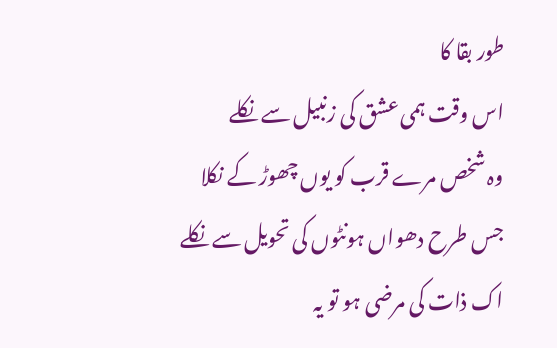طور بقا کا
اس وقت ہمی عشق کی زنبیل سے نکلے
وہ شخص مرے قرب کو یوں چھوڑ کے نکلا
جس طرح دھواں ہونٹوں کی تحویل سے نکلے
اک ذات کی مرضی ہو تو یہ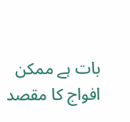بات ہے ممکن
افواج کا مقصد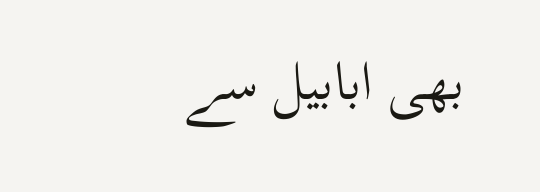بھی ابابیل سے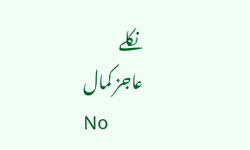نکلے
عاجز کمال
No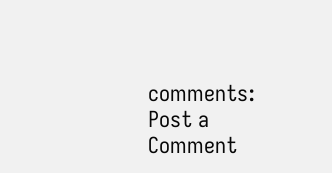comments:
Post a Comment